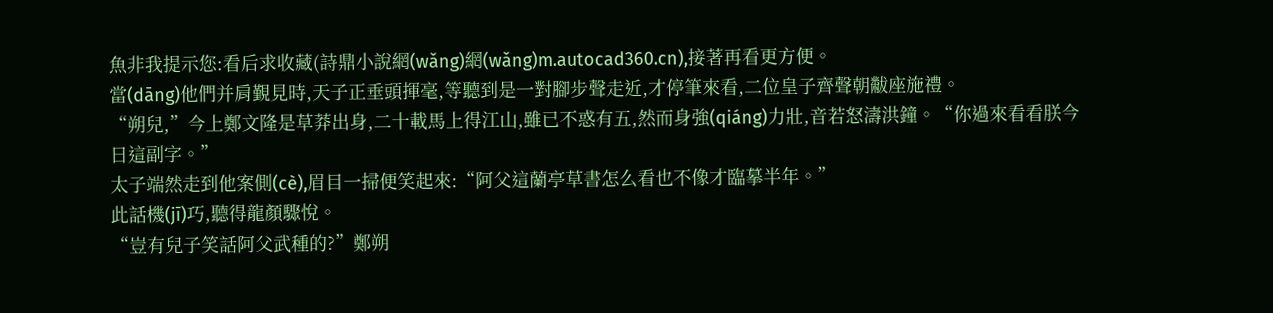魚非我提示您:看后求收藏(詩鼎小說網(wǎng)網(wǎng)m.autocad360.cn),接著再看更方便。
當(dāng)他們并肩覲見時,天子正垂頭揮毫,等聽到是一對腳步聲走近,才停筆來看,二位皇子齊聲朝黻座施禮。
“朔兒,”今上鄭文隆是草莽出身,二十載馬上得江山,雖已不惑有五,然而身強(qiáng)力壯,音若怒濤洪鐘。“你過來看看朕今日這副字。”
太子端然走到他案側(cè),眉目一掃便笑起來:“阿父這蘭亭草書怎么看也不像才臨摹半年。”
此話機(jī)巧,聽得龍顏驟悅。
“豈有兒子笑話阿父武種的?”鄭朔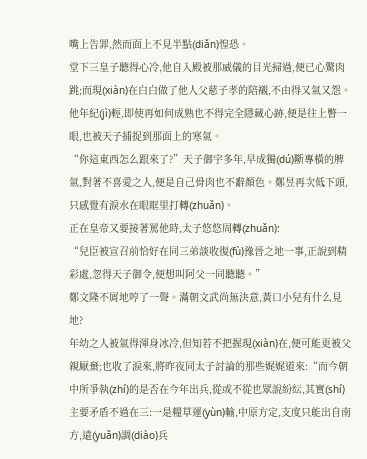嘴上告罪,然而面上不見半點(diǎn)惶恐。
堂下三皇子聽得心冷,他自入殿被那威儀的目光掃過,便已心驚肉跳;而現(xiàn)在白白做了他人父慈子孝的陪襯,不由得又氣又怨。他年紀(jì)輕,即使再如何成熟也不得完全隱藏心跡,便是往上瞥一眼,也被天子捕捉到那面上的寒氣。
“你這東西怎么跟來了?”天子御宇多年,早成獨(dú)斷專橫的脾氣,對著不喜愛之人,便是自己骨肉也不辭顏色。鄭昱再次低下頭,只感覺有淚水在眼眶里打轉(zhuǎn)。
正在皇帝又要接著罵他時,太子悠悠周轉(zhuǎn):
“兒臣被宣召前恰好在同三弟談收復(fù)豫晉之地一事,正說到精彩處,忽得天子御令,便想叫阿父一同聽聽。”
鄭文隆不屑地哼了一聲。滿朝文武尚無決意,黃口小兒有什么見地?
年幼之人被氣得渾身冰冷,但知若不把握現(xiàn)在,便可能更被父親厭棄;也收了淚來,將昨夜同太子討論的那些娓娓道來:“而今朝中所爭執(zhí)的是否在今年出兵,從或不從也眾說紛紜,其實(shí)主要矛盾不過在三:一是糧草運(yùn)輸,中原方定,支度只能出自南方,遠(yuǎn)調(diào)兵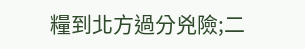糧到北方過分兇險;二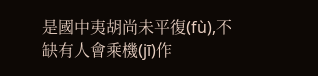是國中夷胡尚未平復(fù),不缺有人會乘機(jī)作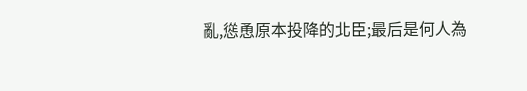亂,慫恿原本投降的北臣;最后是何人為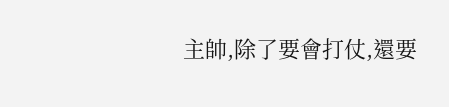主帥,除了要會打仗,還要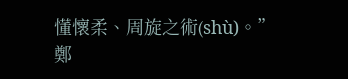懂懷柔、周旋之術(shù)。”
鄭